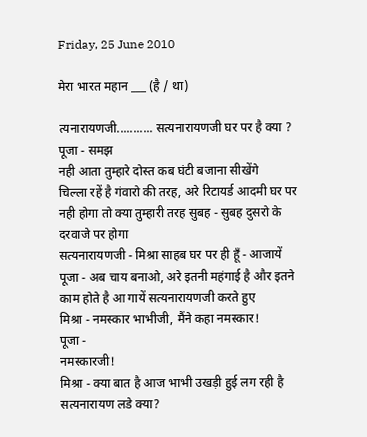Friday, 25 June 2010

मेरा भारत महान ___ (है / था)

त्यनारायणजी........... सत्यनारायणजी घर पर है क्या ?
पूजा - समझ
नही आता तुम्हारे दोस्त कब घंटी बजाना सीखेंगे
चिल्ला रहें है गंवारो की तरह, अरे रिटायर्ड आदमी घर पर नही होगा तो क्या तुम्हारी तरह सुबह - सुबह दुसरो के दरवाजे पर होगा
सत्यनारायणजी - मिश्रा साहब घर पर ही हूँ - आजायें
पूजा - अब चाय बनाओ, अरे इतनी महंगाई है और इतने काम होते है आ गायें सत्यनारायणजी करते हुए
मिश्रा - नमस्कार भाभीजी, मैंने कहा नमस्कार!
पूजा -
नमस्कारजी!
मिश्रा - क्या बात है आज भाभी उखड़ी हुई लग रही है सत्यनारायण लडे क्या?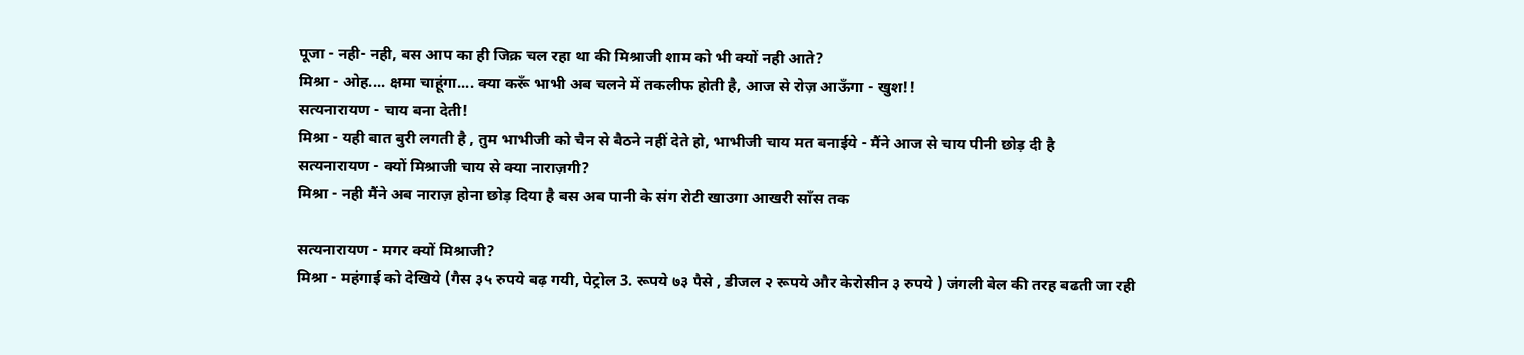पूजा - नही- नही, बस आप का ही जिक्र चल रहा था की मिश्राजी शाम को भी क्यों नही आते?
मिश्रा - ओह.... क्षमा चाहूंगा.... क्या करूँ भाभी अब चलने में तकलीफ होती है, आज से रोज़ आऊँगा - खुश!!
सत्यनारायण - चाय बना देती!
मिश्रा - यही बात बुरी लगती है , तुम भाभीजी को चैन से बैठने नहीं देते हो, भाभीजी चाय मत बनाईये - मैंने आज से चाय पीनी छोड़ दी है
सत्यनारायण - क्यों मिश्राजी चाय से क्या नाराज़गी?
मिश्रा - नही मैंने अब नाराज़ होना छोड़ दिया है बस अब पानी के संग रोटी खाउगा आखरी साँस तक

सत्यनारायण - मगर क्यों मिश्राजी?
मिश्रा - महंगाई को देखिये (गैस ३५ रुपये बढ़ गयी, पेट्रोल 3. रूपये ७३ पैसे , डीजल २ रूपये और केरोसीन ३ रुपये ) जंगली बेल की तरह बढती जा रही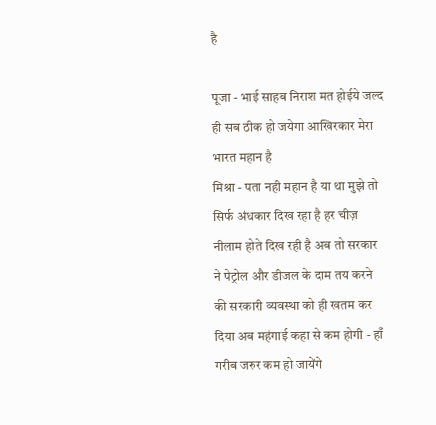है

पूजा - भाई साहब निराश मत होईये जल्द ही सब ठीक हो जयेगा आखिरकार मेरा भारत महान है
मिश्रा - पता नही महान है या था मुझे तो सिर्फ अंधकार दिख रहा है हर चीज़
नीलाम होते दिख रही है अब तो सरकार ने पेट्रोल और डीजल के दाम तय करने की सरकारी व्यवस्था को ही खतम कर दिया अब महंगाई कहा से कम होगी - हाँ गरीब जरुर कम हो जायेंगे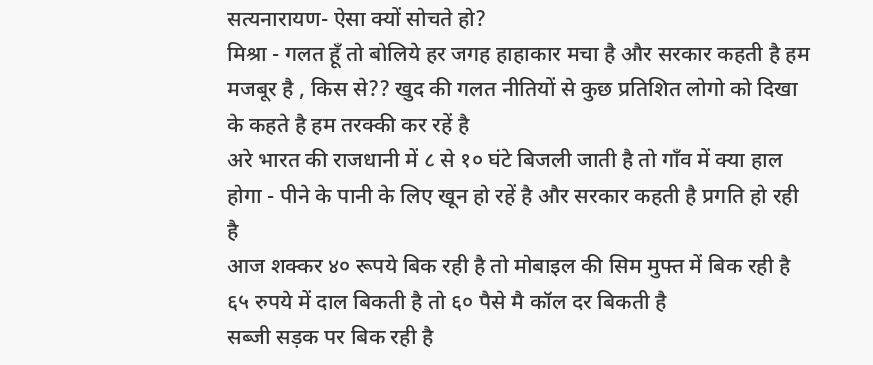सत्यनारायण- ऐसा क्यों सोचते हो?
मिश्रा - गलत हूँ तो बोलिये हर जगह हाहाकार मचा है और सरकार कहती है हम मजबूर है , किस से?? खुद की गलत नीतियों से कुछ प्रतिशित लोगो को दिखा के कहते है हम तरक्की कर रहें है
अरे भारत की राजधानी में ८ से १० घंटे बिजली जाती है तो गाँव में क्या हाल होगा - पीने के पानी के लिए खून हो रहें है और सरकार कहती है प्रगति हो रही है
आज शक्कर ४० रूपये बिक रही है तो मोबाइल की सिम मुफ्त में बिक रही है
६५ रुपये में दाल बिकती है तो ६० पैसे मै कॉल दर बिकती है
सब्जी सड़क पर बिक रही है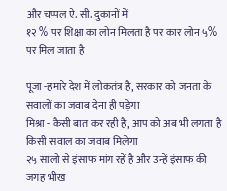और चप्पल ऐ. सी. दुकानों में
१२ % पर शिक्षा का लोन मिलता है पर कार लोन ५% पर मिल जाता है

पूजा -हमारे देश में लोकतंत्र है, सरकार को जनता के सवालों का जवाब देना ही पड़ेगा
मिश्रा - कैसी बात कर रही है, आप को अब भी लगता है किसी सवाल का जवाब मिलेगा
२५ सालो से इंसाफ मांग रहें है और उन्हें इंसाफ की जगह भीख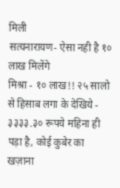मिली
सत्यनारायण- ऐसा नही है १० लाख मिलेंगे
मिश्रा - १० लाख!! २५ सालो से हिसाब लगा के देखिये - ३३३३.३० रूपये महिना ही पड़ा है, कोई कुबेर का खज़ाना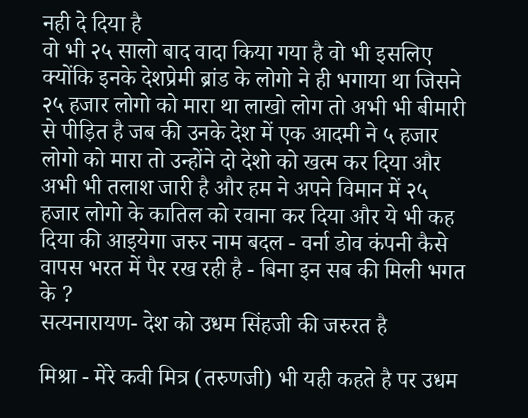नही दे दिया है
वो भी २५ सालो बाद वादा किया गया है वो भी इसलिए क्योंकि इनके देशप्रेमी ब्रांड के लोगो ने ही भगाया था जिसने २५ हजार लोगो को मारा था लाखो लोग तो अभी भी बीमारी से पीड़ित है जब की उनके देश में एक आदमी ने ५ हजार लोगो को मारा तो उन्होंने दो देशो को खत्म कर दिया और अभी भी तलाश जारी है और हम ने अपने विमान में २५ हजार लोगो के कातिल को रवाना कर दिया और ये भी कह दिया की आइयेगा जरुर नाम बदल - वर्ना डोव कंपनी कैसे वापस भरत में पैर रख रही है - बिना इन सब की मिली भगत के ?
सत्यनारायण- देश को उधम सिंहजी की जरुरत है

मिश्रा - मेरे कवी मित्र (तरुणजी) भी यही कहते है पर उधम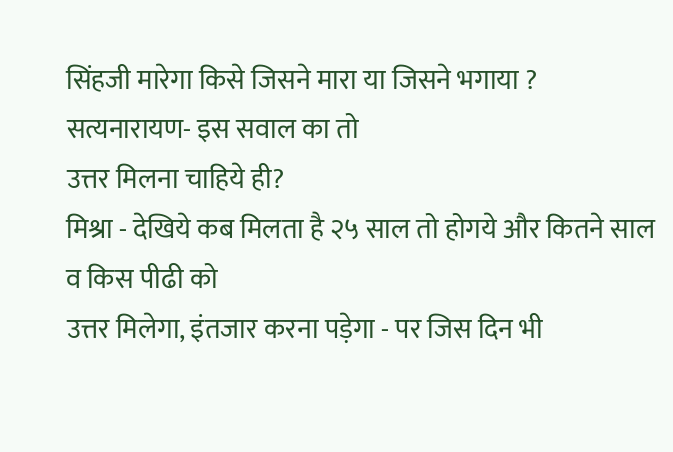सिंहजी मारेगा किसे जिसने मारा या जिसने भगाया ?
सत्यनारायण- इस सवाल का तो
उत्तर मिलना चाहिये ही?
मिश्रा - देखिये कब मिलता है २५ साल तो होगये और कितने साल व किस पीढी को
उत्तर मिलेगा, इंतजार करना पड़ेगा - पर जिस दिन भी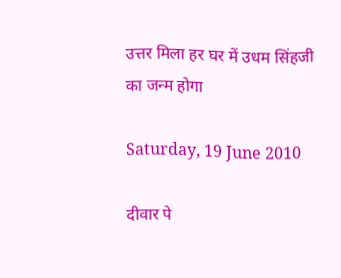उत्तर मिला हर घर में उधम सिंहजी का जन्म होगा

Saturday, 19 June 2010

दीवार पे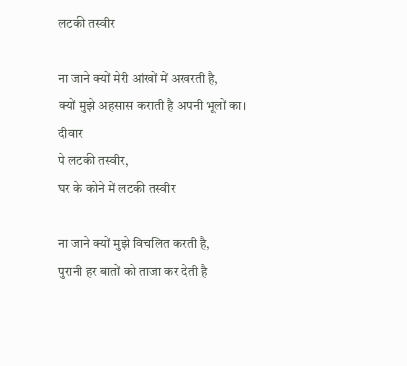लटकी तस्वीर

ना जाने क्यों मेरी आंखों में अखरती है,
क्यों मुझे अहसास कराती है अपनी भूलों का।
दीवार
पे लटकी तस्वीर,
घर के कोने में लटकी तस्वीर

ना जाने क्यों मुझे विचलित करती है,
पुरानी हर बातों को ताजा कर देती है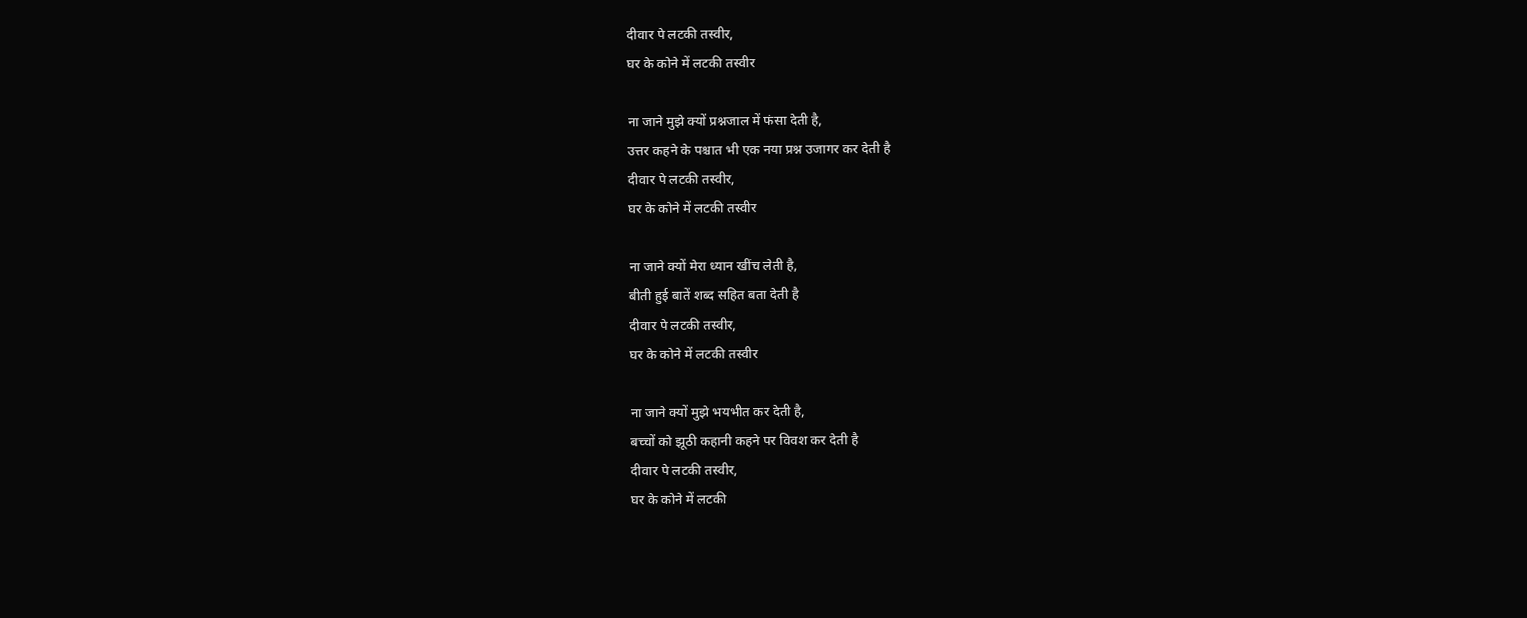दीवार पे लटकी तस्वीर,
घर के कोने में लटकी तस्वीर

ना जाने मुझे क्यों प्रश्नजाल में फंसा देती है,
उत्तर कहने के पश्चात भी एक नया प्रश्न उजागर कर देती है
दीवार पे लटकी तस्वीर,
घर के कोने में लटकी तस्वीर

ना जाने क्यों मेरा ध्यान खींच लेती है,
बीती हुई बातें शब्द सहित बता देती है
दीवार पे लटकी तस्वीर,
घर के कोने में लटकी तस्वीर

ना जाने क्यों मुझे भयभीत कर देती है,
बच्चों को झूठी कहानी कहने पर विवश कर देती है
दीवार पे लटकी तस्वीर,
घर के कोने में लटकी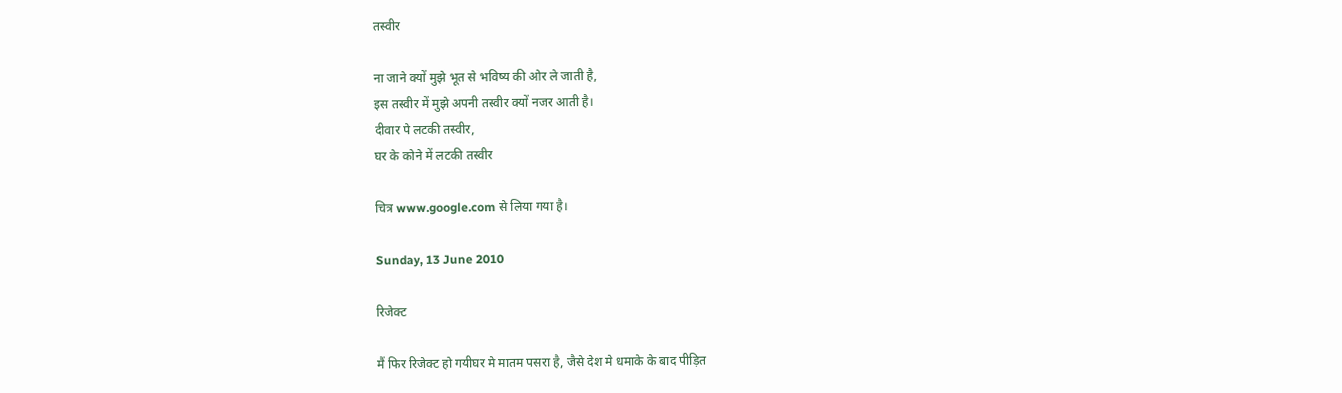तस्वीर

ना जाने क्यों मुझे भूत से भविष्य की ओर ले जाती है,
इस तस्वीर में मुझे अपनी तस्वीर क्यों नजर आती है।
दीवार पे लटकी तस्वीर,
घर के कोने में लटकी तस्वीर

चित्र www.google.com से लिया गया है।

Sunday, 13 June 2010

रिजेक्ट

मैं फिर रिजेक्ट हो गयीघर मे मातम पसरा है, जैसे देश मे धमाके के बाद पीड़ित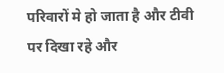परिवारों मे हो जाता है और टीवी पर दिखा रहे और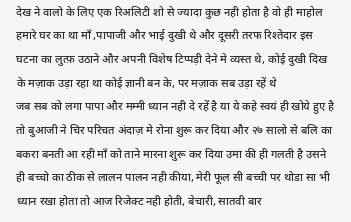देख ने वालो के लिए एक रिअलिटी शो से ज्यादा कुछ नही होता है वो ही माहोल हमारे घर का था माँ ,पापाजी और भाई दुखी थे और दूसरी तरफ रिश्तेदार इस घटना का लुत्फ़ उठाने और अपनी विशेष टिप्पड़ी देने मे व्यस्त थे, कोई दुखी दिख के मज़ाक उड़ा रहा था कोई ज्ञानी बन के, पर मज़ाक सब उड़ा रहें थे
जब सब को लगा पापा और मम्मी ध्यान नही दे रहें है या ये कहे स्वयं ही खोये हुए है तो बुआजी ने चिर परिचत अंदाज़ मे रोना शुरू कर दिया और २७ सालो से बलि का बकरा बनती आ रही माँ को ताने मारना शुरू कर दिया उमा की ही गलती है उसने ही बच्चो का ठीक से लालन पालन नही कीया, मेरी फूल सी बच्ची पर थोडा सा भी ध्यान रखा होता तो आज रिजेक्ट नही होती, बेचारी, सातवी बार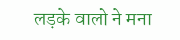लड़के वालो ने मना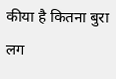कीया है कितना बुरा लग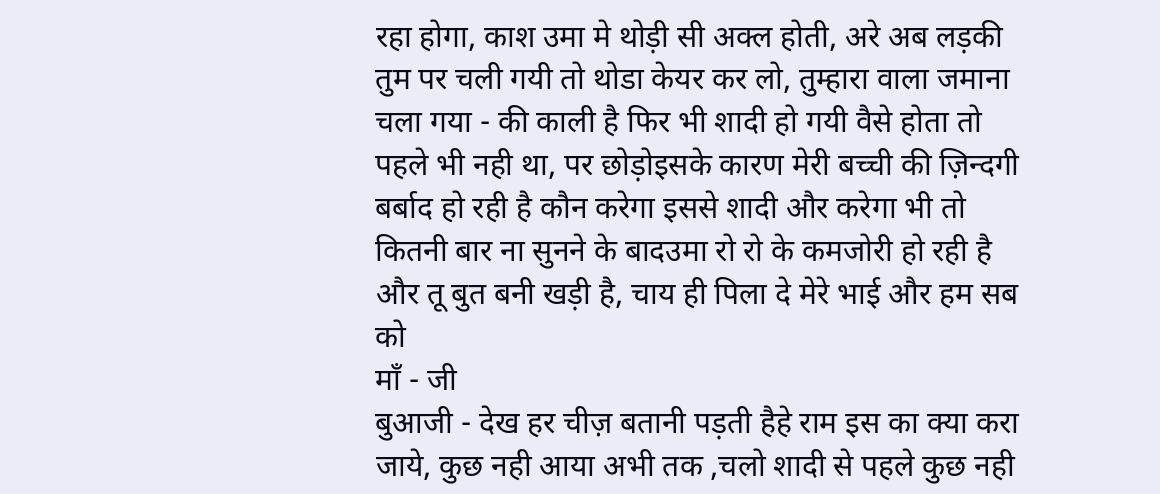रहा होगा, काश उमा मे थोड़ी सी अक्ल होती, अरे अब लड़की तुम पर चली गयी तो थोडा केयर कर लो, तुम्हारा वाला जमाना चला गया - की काली है फिर भी शादी हो गयी वैसे होता तो पहले भी नही था, पर छोड़ोइसके कारण मेरी बच्ची की ज़िन्दगी बर्बाद हो रही है कौन करेगा इससे शादी और करेगा भी तो कितनी बार ना सुनने के बादउमा रो रो के कमजोरी हो रही है और तू बुत बनी खड़ी है, चाय ही पिला दे मेरे भाई और हम सब को
माँ - जी
बुआजी - देख हर चीज़ बतानी पड़ती हैहे राम इस का क्या करा जाये, कुछ नही आया अभी तक ,चलो शादी से पहले कुछ नही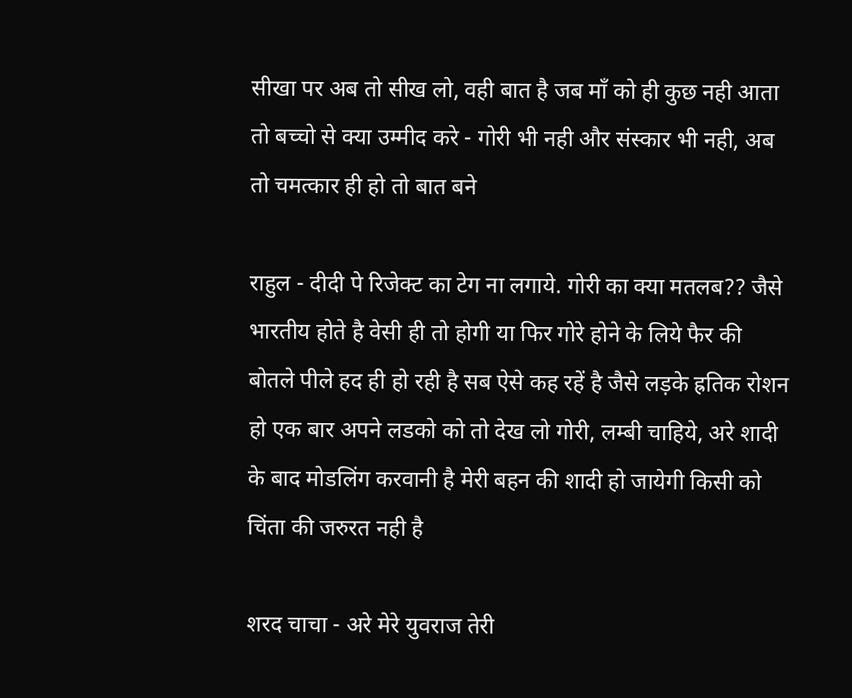सीखा पर अब तो सीख लो, वही बात है जब माँ को ही कुछ नही आता तो बच्चो से क्या उम्मीद करे - गोरी भी नही और संस्कार भी नही, अब तो चमत्कार ही हो तो बात बने

राहुल - दीदी पे रिजेक्ट का टेग ना लगाये. गोरी का क्या मतलब?? जैसे भारतीय होते है वेसी ही तो होगी या फिर गोरे होने के लिये फैर की बोतले पीले हद ही हो रही है सब ऐसे कह रहें है जैसे लड़के ह्रतिक रोशन हो एक बार अपने लडको को तो देख लो गोरी, लम्बी चाहिये, अरे शादी के बाद मोडलिंग करवानी है मेरी बहन की शादी हो जायेगी किसी को चिंता की जरुरत नही है

शरद चाचा - अरे मेरे युवराज तेरी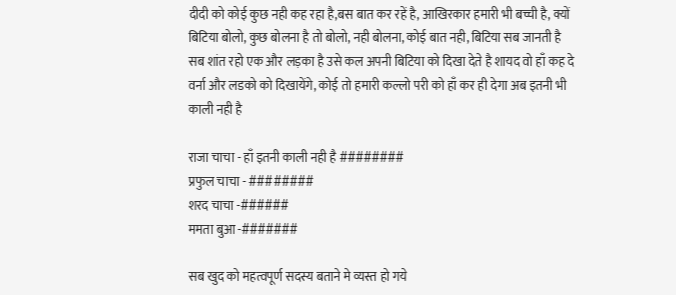दीदी को कोई कुछ नही कह रहा है,बस बात कर रहें है, आखिरकार हमारी भी बच्ची है, क्यों बिटिया बोलो, कुछ बोलना है तो बोलो, नही बोलना, कोई बात नही, बिटिया सब जानती है सब शांत रहो एक और लड़का है उसे कल अपनी बिटिया को दिखा देते है शायद वो हाँ कह दे वर्ना और लडको को दिखायेंगे, कोई तो हमारी कल्लो परी को हाँ कर ही देगा अब इतनी भी काली नही है

राजा चाचा - हाँ इतनी काली नही है ########
प्रफुल चाचा - ########
शरद चाचा -######
ममता बुआ -#######

सब खुद को महत्वपूर्ण सदस्य बताने मे व्यस्त हो गये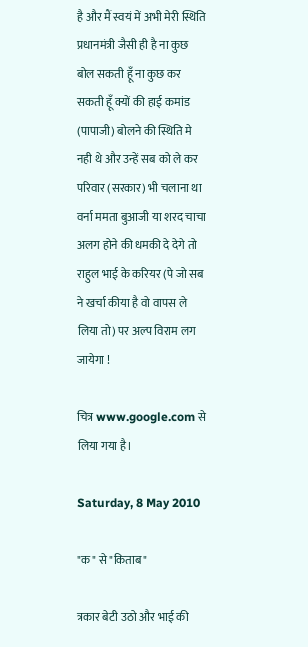है और मैं स्वयं में अभी मेरी स्थिति प्रधानमंत्री जैसी ही है ना कुछ बोल सकती हूँ ना कुछ कर सकती हूँ क्यों की हाई कमांड (पापाजी) बोलने की स्थिति मे नही थे और उन्हें सब को ले कर परिवार (सरकार) भी चलाना था
वर्ना ममता बुआजी या शरद चाचा अलग होने की धमकी दे देगे तो राहुल भाई के करियर (पे जो सब ने खर्चा कीया है वो वापस ले लिया तो) पर अल्प विराम लग जायेगा !

चित्र www.google.com से लिया गया है।

Saturday, 8 May 2010

"क" से "किताब"

त्रकार बेटी उठो और भाई की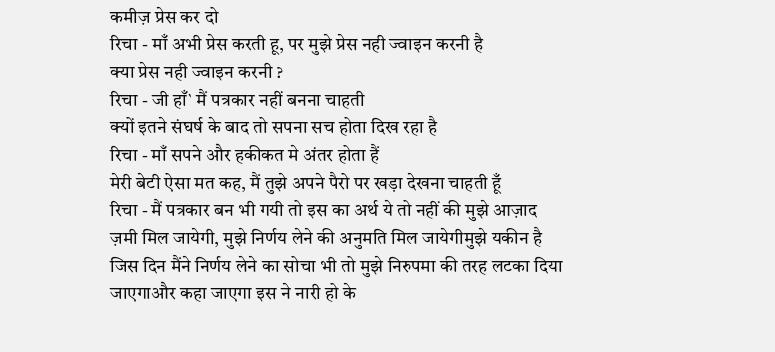कमीज़ प्रेस कर दो
रिचा - माँ अभी प्रेस करती हू, पर मुझे प्रेस नही ज्वाइन करनी है
क्या प्रेस नही ज्वाइन करनी ?
रिचा - जी हाँ` मैं पत्रकार नहीं बनना चाहती
क्यों इतने संघर्ष के बाद तो सपना सच होता दिख रहा है
रिचा - माँ सपने और हकीकत मे अंतर होता हैं
मेरी बेटी ऐसा मत कह, मैं तुझे अपने पैरो पर खड़ा देखना चाहती हूँ
रिचा - मैं पत्रकार बन भी गयी तो इस का अर्थ ये तो नहीं की मुझे आज़ाद ज़मी मिल जायेगी, मुझे निर्णय लेने की अनुमति मिल जायेगीमुझे यकीन है जिस दिन मैंने निर्णय लेने का सोचा भी तो मुझे निरुपमा की तरह लटका दिया जाएगाऔर कहा जाएगा इस ने नारी हो के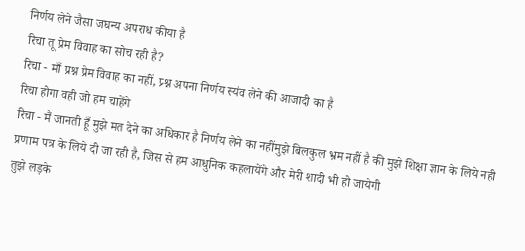निर्णय लेने जैसा जघन्य अपराध कीया है
रिचा तू प्रेम विवाह का सोच रही है?
रिचा - माँ प्रश्न प्रेम विवाह का नहीं, प्र्श्न अपना निर्णय स्यंव लेने की आजादी का है
रिचा होगा वही जो हम चाहेंगे
रिचा - मैं जानती हूँ मुझे मत देने का अधिकार है निर्णय लेने का नहींमुझे बिलकुल भ्रम नहीं है की मुझे शिक्षा ज्ञान के लिये नही प्रणाम पत्र के लिये दी जा रही है, जिस से हम आधुनिक कहलायेंगे और मेरी शादी भी हो जायेगी
तुझे लड़के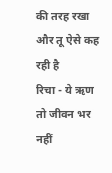की तरह रखा और तू ऐसे कह रही है
रिचा - ये ऋण तो जीवन भर नहीं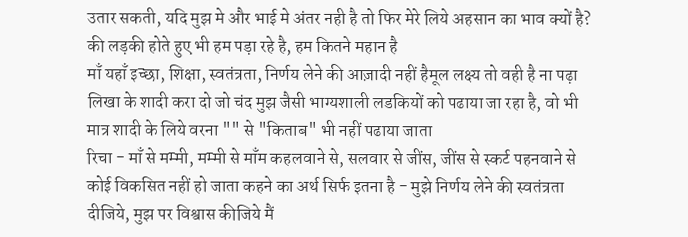उतार सकती, यदि मुझ मे और भाई मे अंतर नही है तो फिर मेरे लिये अहसान का भाव क्यों है?
की लड़की होते हुए भी हम पड़ा रहे है, हम कितने महान है
माँ यहाँ इच्छा, शिक्षा, स्वतंत्रता, निर्णय लेने की आज़ादी नहीं हैमूल लक्ष्य तो वही है ना पढ़ा लिखा के शादी करा दो जो चंद मुझ जैसी भाग्यशाली लडकियों को पढाया जा रहा है, वो भी मात्र शादी के लिये वरना "" से "किताब" भी नहीं पढाया जाता
रिचा - माँ से मम्मी, मम्मी से माँम कहलवाने से, सलवार से जींस, जींस से स्कर्ट पहनवाने से कोई विकसित नहीं हो जाता कहने का अर्थ सिर्फ इतना है - मुझे निर्णय लेने की स्वतंत्रता दीजिये, मुझ पर विश्वास कीजिये मैं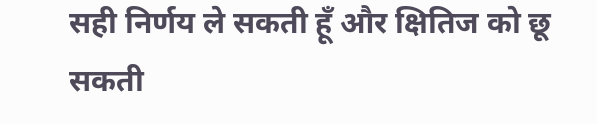सही निर्णय ले सकती हूँ और क्षितिज को छू सकती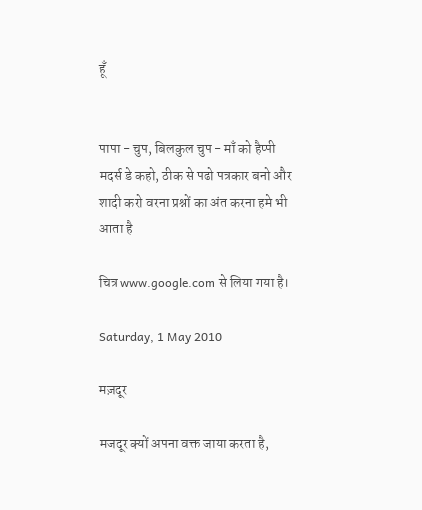हूँ


पापा - चुप, बिलकुल चुप - माँ को हैप्पी मदर्स डे कहो, ठीक से पढो पत्रकार बनो और शादी करो वरना प्रश्नों का अंत करना हमे भी आता है

चित्र www.google.com से लिया गया है।

Saturday, 1 May 2010

मज़दूर

मजदूर क्यों अपना वक्त जाया करता है,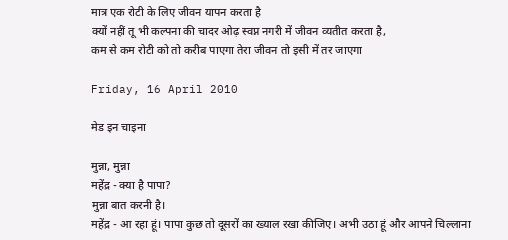मात्र एक रोटी के लिए जीवन यापन करता है
क्यों नहीं तू भी कल्पना की चादर ओढ़ स्वप्न नगरी में जीवन व्यतीत करता है,
कम से कम रोटी को तो करीब पाएगा तेरा जीवन तो इसी में तर जाएगा

Friday, 16 April 2010

मेड इन चाइना

मुन्ना, मुन्ना
महेंद्र - क्या है पापा?
मुन्ना बात करनी है।
महेंद्र - आ रहा हूं। पापा कुछ तो दूसरों का ख्याल रखा कीजिए। अभी उठा हूं और आपने चिल्लाना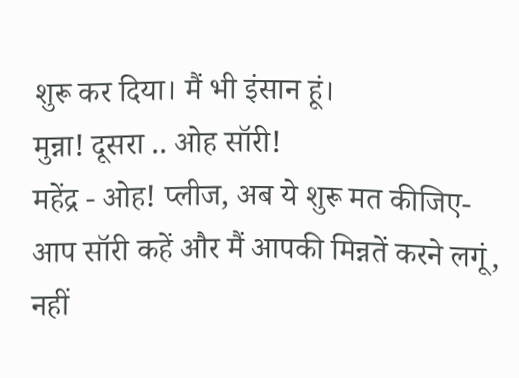शुरू कर दिया। मैं भी इंसान हूं।
मुन्ना! दूसरा .. ओह सॉरी!
महेंद्र - ओह! प्लीज, अब ये शुरू मत कीजिए- आप सॉरी कहें और मैं आपकी मिन्नतें करने लगूं, नहीं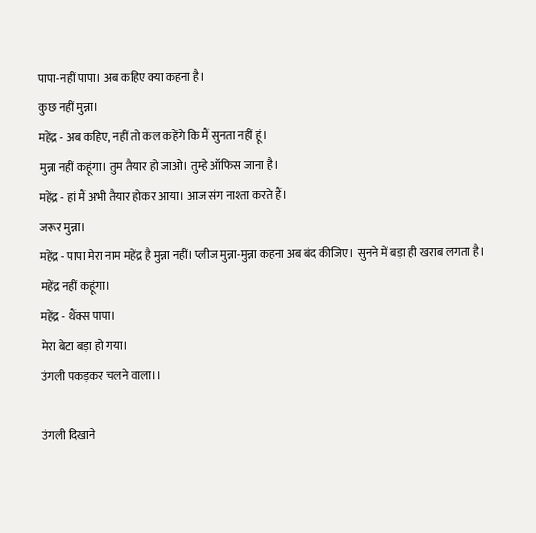पापा-नहीं पापा। अब कहिए क्या कहना है।
कुछ नहीं मुन्ना।
महेंद्र - अब कहिए, नहीं तो कल कहेंगे कि मैं सुनता नहीं हूं।
मुन्ना नहीं कहूंगा। तुम तैयार हो जाओ। तुम्हे ऑफिस जाना है।
महेंद्र - हां मैं अभी तैयार होकर आया। आज संग नाश्ता करते हैं।
जरूर मुन्ना।
महेंद्र - पापा मेरा नाम महेंद्र है मुन्ना नहीं। प्लीज मुन्ना-मुन्ना कहना अब बंद कीजिए। सुनने में बड़ा ही खराब लगता है।
महेंद्र नहीं कहूंगा।
महेंद्र - थैंक्स पापा।
मेरा बेटा बड़ा हो गया।
उंगली पकड़कर चलने वाला।।

उंगली दिखाने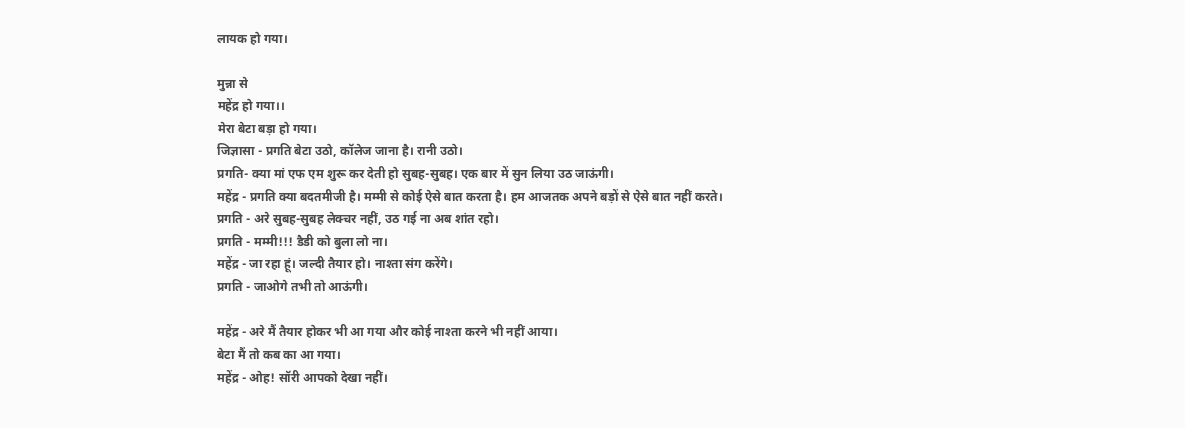लायक हो गया।

मुन्ना से
महेंद्र हो गया।।
मेरा बेटा बड़ा हो गया।
जिज्ञासा - प्रगति बेटा उठो, कॉलेज जाना है। रानी उठो।
प्रगति- क्या मां एफ एम शुरू कर देती हो सुबह-सुबह। एक बार में सुन लिया उठ जाऊंगी।
महेंद्र - प्रगति क्या बदतमीजी है। मम्मी से कोई ऐसे बात करता है। हम आजतक अपने बड़ों से ऐसे बात नहीं करते।
प्रगति - अरे सुबह-सुबह लेक्चर नहीं, उठ गई ना अब शांत रहो।
प्रगति - मम्मी!!! डैडी को बुला लो ना।
महेंद्र - जा रहा हूं। जल्दी तैयार हो। नाश्ता संग करेंगे।
प्रगति - जाओगे तभी तो आऊंगी।

महेंद्र - अरे मैं तैयार होकर भी आ गया और कोई नाश्ता करने भी नहीं आया।
बेटा मैं तो कब का आ गया।
महेंद्र - ओह! सॉरी आपको देखा नहीं।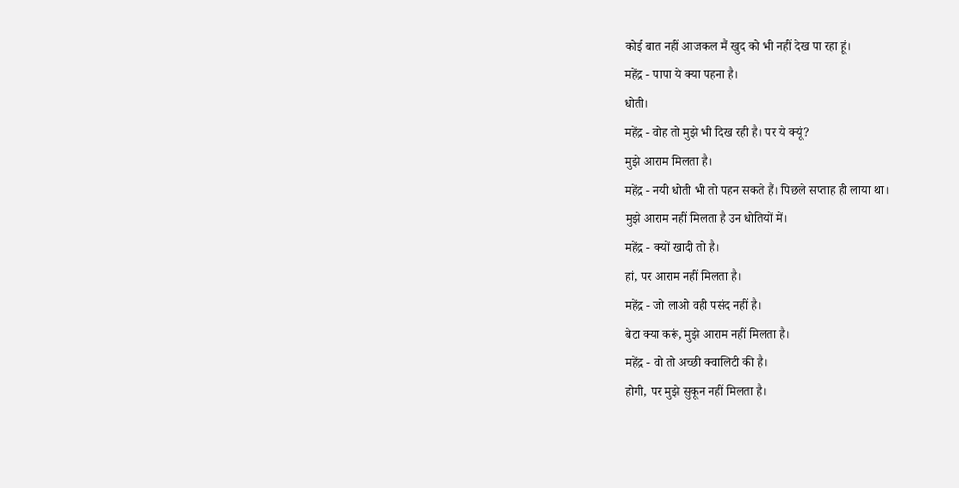कोई बात नहीं आजकल मैं खुद को भी नहीं देख पा रहा हूं।
महेंद्र - पापा ये क्या पहना है।
धोती।
महेंद्र - वोह तो मुझे भी दिख रही है। पर ये क्यूं?
मुझे आराम मिलता है।
महेंद्र - नयी धोती भी तो पहन सकते हैं। पिछले सप्ताह ही लाया था।
मुझे आराम नहीं मिलता है उन धोतियों में।
महेंद्र - क्यों खादी तो है।
हां, पर आराम नहीं मिलता है।
महेंद्र - जो लाओ वही पसंद नहीं है।
बेटा क्या करूं, मुझे आराम नहीं मिलता है।
महेंद्र - वो तो अच्छी क्वालिटी की है।
होगी, पर मुझे सुकून नहीं मिलता है।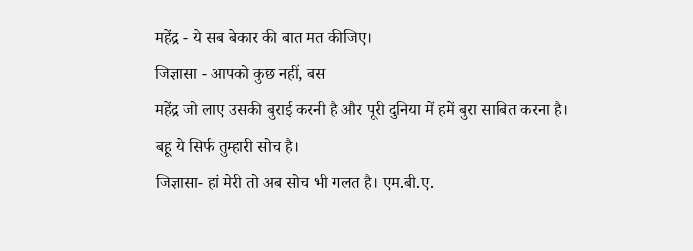महेंद्र - ये सब बेकार की बात मत कीजिए।
जिज्ञासा - आपको कुछ नहीं, बस
महेंद्र जो लाए उसकी बुराई करनी है और पूरी दुनिया में हमें बुरा साबित करना है।
बहू ये सिर्फ तुम्हारी सोच है।
जिज्ञासा- हां मेरी तो अब सोच भी गलत है। एम.बी.ए.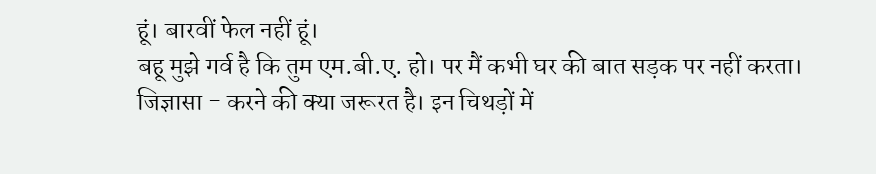हूं। बारवीं फेल नहीं हूं।
बहू मुझे गर्व है कि तुम एम.बी.ए. हो। पर मैं कभी घर की बात सड़क पर नहीं करता।
जिज्ञासा - करने की क्या जरूरत है। इन चिथड़ों में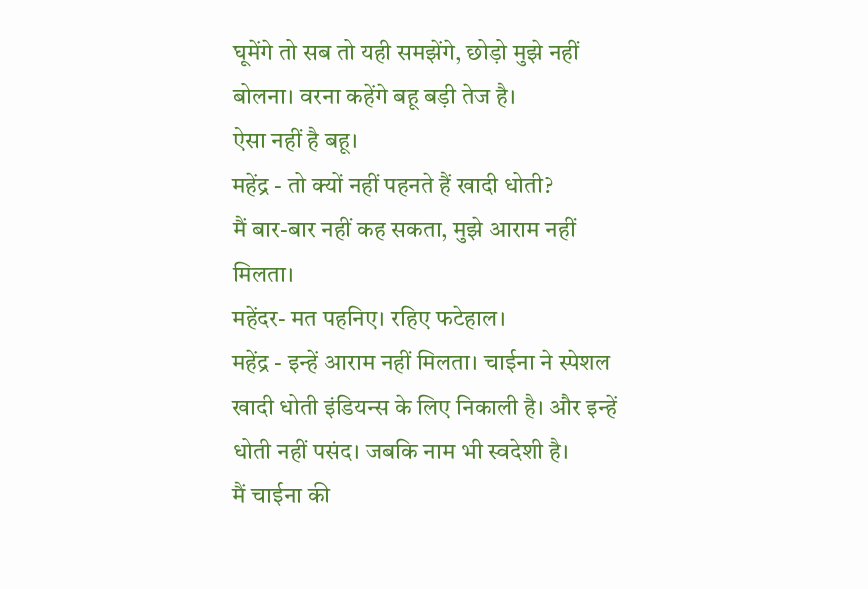घूमेंगे तो सब तो यही समझेंगे, छोड़ो मुझे नहीं बोलना। वरना कहेंगे बहू बड़ी तेज है।
ऐसा नहीं है बहू।
महेंद्र - तो क्यों नहीं पहनते हैं खादी धोती?
मैं बार-बार नहीं कह सकता, मुझे आराम नहीं मिलता।
महेंदर- मत पहनिए। रहिए फटेहाल।
महेंद्र - इन्हें आराम नहीं मिलता। चाईना ने स्पेशल खादी धोती इंडियन्स के लिए निकाली है। और इन्हें धोती नहीं पसंद। जबकि नाम भी स्वदेशी है।
मैं चाईना की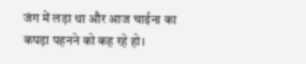जंग में लड़ा था और आज चाईना का कपड़ा पहनने को कह रहे हो।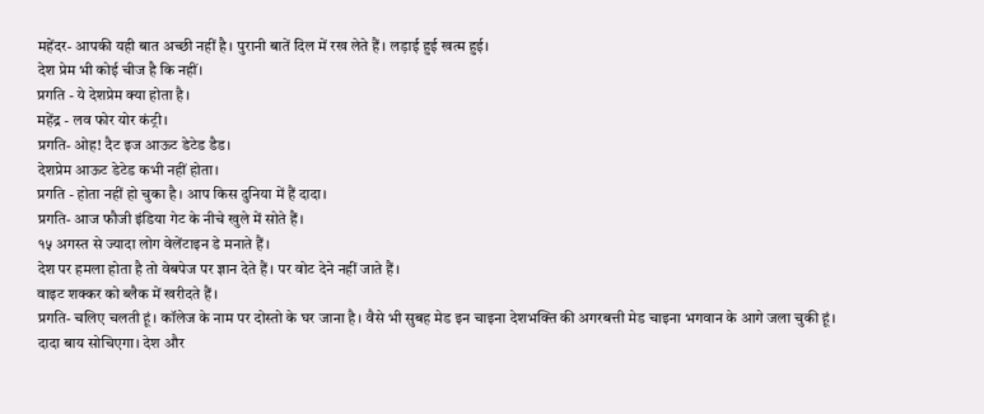महेंदर- आपकी यही बात अच्छी नहीं है। पुरानी बातें दिल में रख लेते हैं। लड़ाई हुई खत्म हुई।
देश प्रेम भी कोई चीज है कि नहीं।
प्रगति - ये देशप्रेम क्या होता है।
महेंद्र - लव फोर योर कंट्री।
प्रगति- ओह! दैट इज आऊट डेटेड डैड।
देशप्रेम आऊट डेटेड कभी नहीं होता।
प्रगति - होता नहीं हो चुका है। आप किस दुनिया में हैं दादा।
प्रगति- आज फौजी इंडिया गेट के नीचे खुले में सोते हैं।
१५ अगस्त से ज्यादा लोग वेलेंटाइन डे मनाते हैं।
देश पर हमला होता है तो वेबपेज पर ज्ञान देते हैं। पर वोट देने नहीं जाते हैं।
वाइट शक्कर को ब्लैक में खरीदते हैं।
प्रगति- चलिए चलती हूं। कॉलेज के नाम पर दोस्तो के घर जाना है। वैसे भी सुबह मेड इन चाइना देशभक्ति की अगरबत्ती मेड चाइना भगवान के आगे जला चुकी हूं।
दादा बाय सोचिएगा। देश और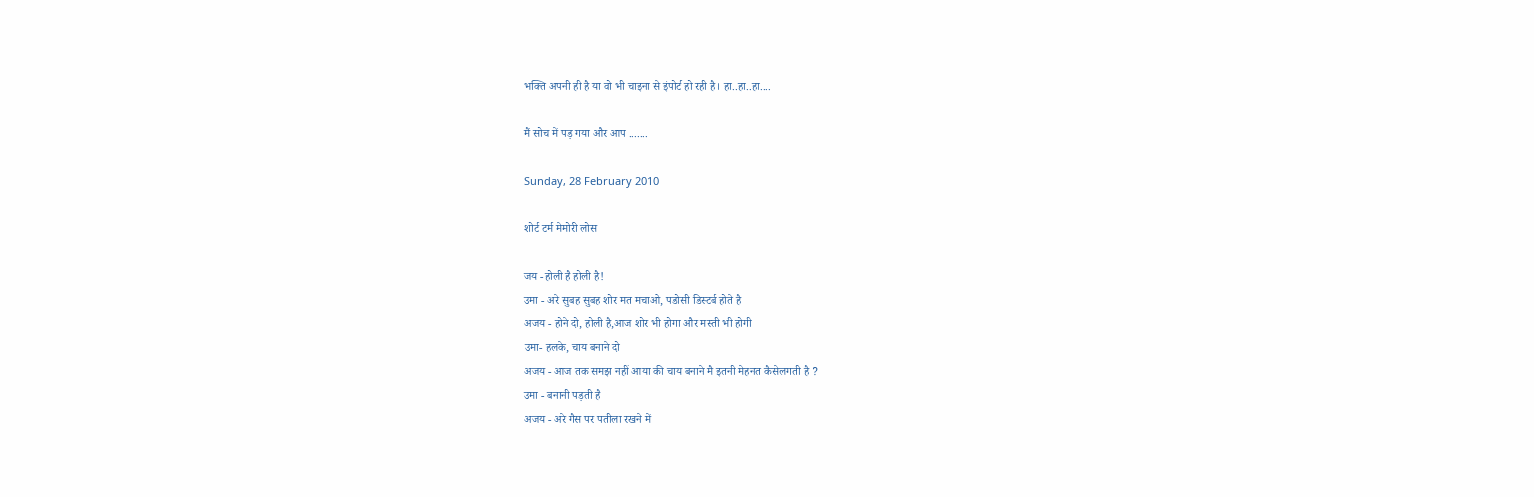भक्ति अपनी ही है या वो भी चाइना से इंपोर्ट हो रही है। हा..हा..हा....

मैं सोच में पड़ गया और आप .......

Sunday, 28 February 2010

शोर्ट टर्म मेमोरी लोस

जय -होली है होली है!
उमा - अरे सुबह सुबह शोर मत मचाओ, पडोसी डिस्टर्ब होते है
अजय - होने दो, होली है,आज शोर भी होगा और मस्ती भी होगी
उमा- हलके, चाय बनाने दो
अजय - आज तक समझ नहीं आया की चाय बनाने मै इतनी मेहनत कैसेलगती है ?
उमा - बनानी पड़ती है
अजय - अरे गैस पर पतीला रखने में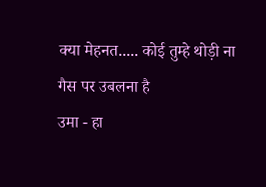क्या मेहनत..... कोई तुम्हे थोड़ी ना गैस पर उबलना है
उमा - हा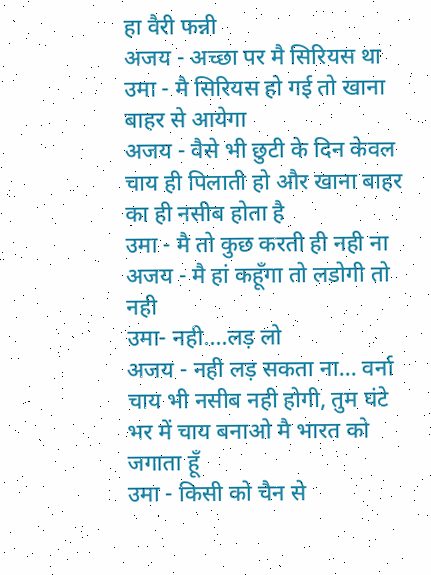हा वैरी फन्नी
अजय - अच्छा पर मै सिरियस था
उमा - मै सिरियस हो गई तो खाना बाहर से आयेगा
अजय - वैसे भी छुटी के दिन केवल चाय ही पिलाती हो और खाना बाहर का ही नसीब होता है
उमा - मै तो कुछ करती ही नही ना
अजय - मै हां कहूँगा तो लडोगी तो नही
उमा- नही....लड़ लो
अजय - नही लड़ सकता ना... वर्ना चाय भी नसीब नही होगी, तुम घंटे भर में चाय बनाओ मै भारत को जगाता हूँ
उमा - किसी को चैन से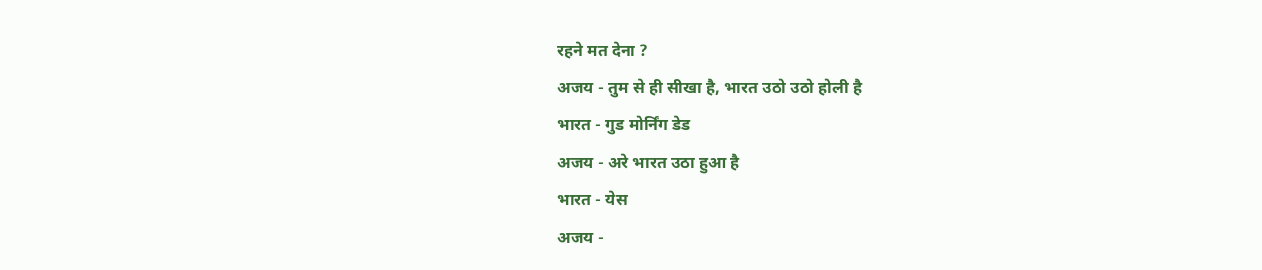रहने मत देना ?
अजय - तुम से ही सीखा है, भारत उठो उठो होली है
भारत - गुड मोर्निंग डेड
अजय - अरे भारत उठा हुआ है
भारत - येस
अजय -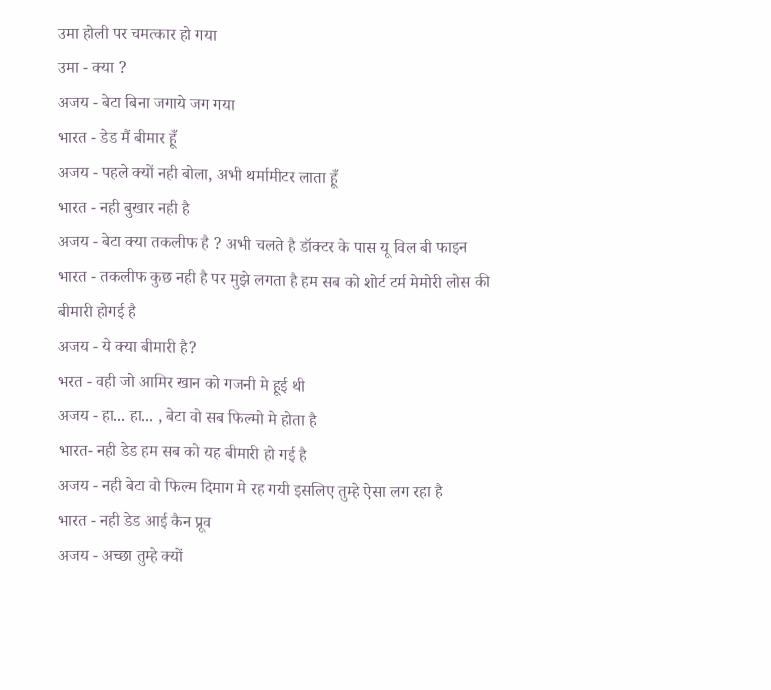उमा होली पर चमत्कार हो गया
उमा - क्या ?
अजय - बेटा बिना जगाये जग गया
भारत - डेड मैं बीमार हूँ
अजय - पहले क्यों नही बोला, अभी थर्मामीटर लाता हूँ
भारत - नही बुखार नही है
अजय - बेटा क्या तकलीफ है ? अभी चलते है डॉक्टर के पास यू विल बी फाइन
भारत - तकलीफ कुछ नही है पर मुझे लगता है हम सब को शोर्ट टर्म मेमोरी लोस की बीमारी होगई है
अजय - ये क्या बीमारी है?
भरत - वही जो आमिर खान को गजनी मे हूई थी
अजय - हा... हा... , बेटा वो सब फिल्मो मे होता है
भारत- नही डेड हम सब को यह बीमारी हो गई है
अजय - नही बेटा वो फिल्म दिमाग मे रह गयी इसलिए तुम्हे ऐसा लग रहा है
भारत - नही डेड आई कैन प्रूव
अजय - अच्छा तुम्हे क्यों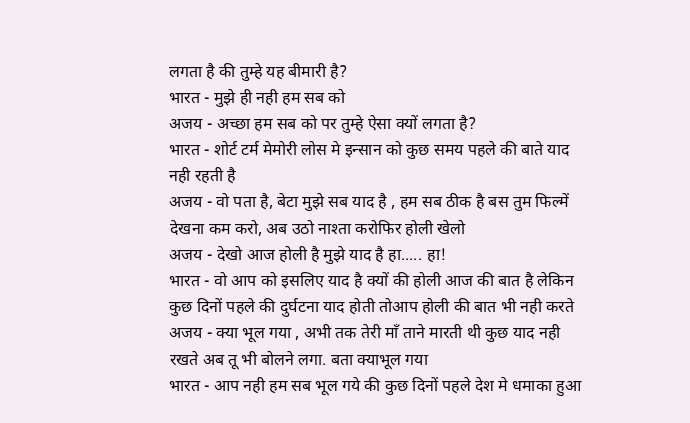लगता है की तुम्हे यह बीमारी है?
भारत - मुझे ही नही हम सब को
अजय - अच्छा हम सब को पर तुम्हे ऐसा क्यों लगता है?
भारत - शोर्ट टर्म मेमोरी लोस मे इन्सान को कुछ समय पहले की बाते याद नही रहती है
अजय - वो पता है, बेटा मुझे सब याद है , हम सब ठीक है बस तुम फिल्में देखना कम करो, अब उठो नाश्ता करोफिर होली खेलो
अजय - देखो आज होली है मुझे याद है हा..... हा!
भारत - वो आप को इसलिए याद है क्यों की होली आज की बात है लेकिन कुछ दिनों पहले की दुर्घटना याद होती तोआप होली की बात भी नही करते
अजय - क्या भूल गया , अभी तक तेरी माँ ताने मारती थी कुछ याद नही रखते अब तू भी बोलने लगा. बता क्याभूल गया
भारत - आप नही हम सब भूल गये की कुछ दिनों पहले देश मे धमाका हुआ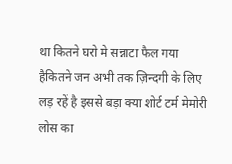था कितने घरो मे सन्नाटा फैल गया हैकितने जन अभी तक ज़िन्दगी के लिए लड़ रहें है इससे बड़ा क्या शोर्ट टर्म मेमोरी लोस का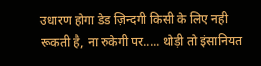उधारण होगा डेड ज़िन्दगी किसी के लिए नही रूकती है, ना रुकेगी पर..... थोड़ी तो इंसानियत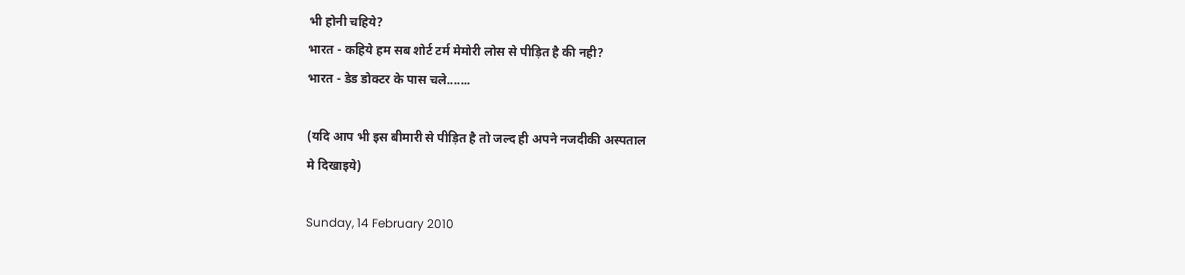भी होनी चहिये?
भारत - कहिये हम सब शोर्ट टर्म मेमोरी लोस से पीड़ित है की नही?
भारत - डेड डोक्टर के पास चले.......

(यदि आप भी इस बीमारी से पीड़ित है तो जल्द ही अपने नजदीकी अस्पताल
मे दिखाइये)

Sunday, 14 February 2010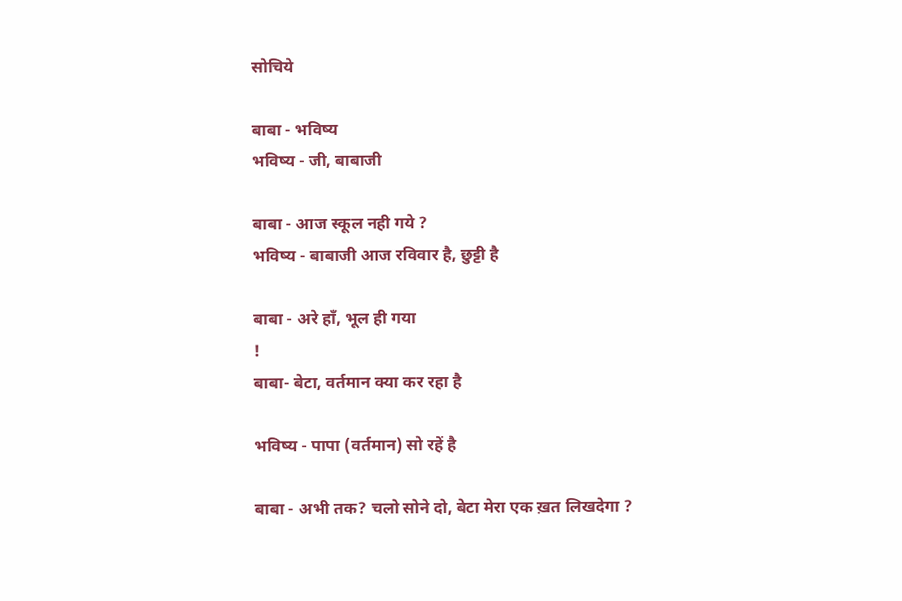सोचिये

बाबा - भविष्य
भविष्य - जी, बाबाजी

बाबा - आज स्कूल नही गये ?
भविष्य - बाबाजी आज रविवार है, छुट्टी है

बाबा - अरे हाँ, भूल ही गया
!
बाबा- बेटा, वर्तमान क्या कर रहा है

भविष्य - पापा (वर्तमान) सो रहें है

बाबा - अभी तक? चलो सोने दो, बेटा मेरा एक ख़त लिखदेगा ?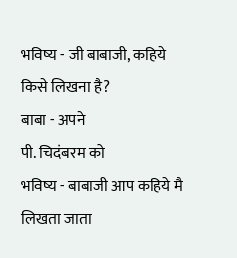भविष्य - जी बाबाजी, कहिये किसे लिखना है?
बाबा - अपने
पी. चिदंबरम को
भविष्य - बाबाजी आप कहिये मै लिखता जाता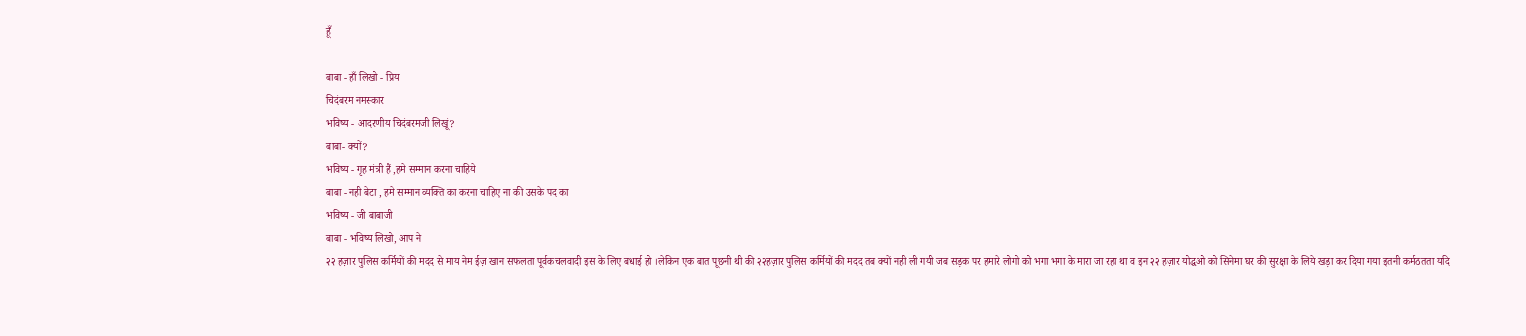हूँ

बाबा - हाँ लिखो - प्रिय
चिदंबरम नमस्कार
भविष्य - आदरणीय चिदंबरमजी लिखूं?
बाबा- क्यों?
भविष्य - गृह मंत्री हैं ,हमे सम्मान करना चाहिये
बाबा - नही बेटा , हमे सम्मान व्यक्ति का करना चाहिए ना की उसके पद का
भविष्य - जी बाबाजी
बाबा - भविष्य लिखो, आप ने
२२ हज़ार पुलिस कर्मियों की मदद से माय नेम ईज़ खान सफलता पूर्वकचलवादी इस के लिए बधाई हो ।लेकिन एक बात पूछनी थी की २२हज़ार पुलिस कर्मियों की मदद तब क्यों नही ली गयी जब सड़क पर हमारे लोगो को भगा भगा के मारा जा रहा था व इन २२ हज़ार योद्धओ को सिनेमा घर की सुरक्षा के लिये खड़ा कर दिया गया इतनी कर्मठतता यदि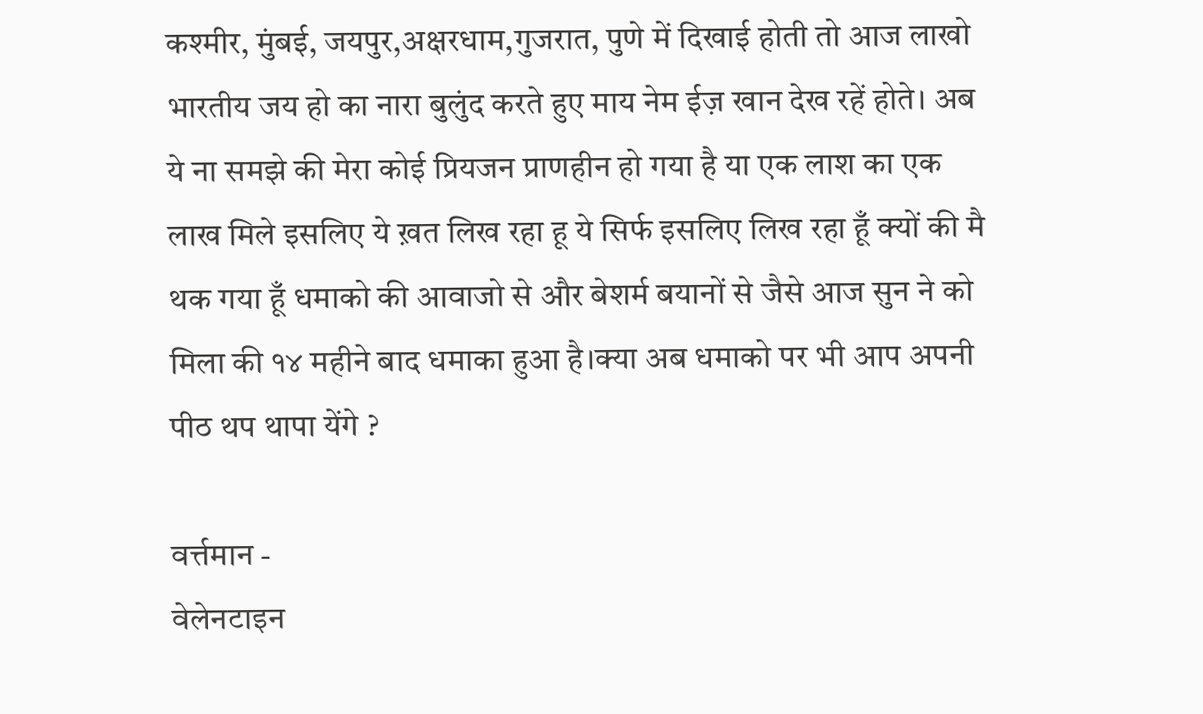कश्मीर, मुंबई, जयपुर,अक्षरधाम,गुजरात, पुणे में दिखाई होती तो आज लाखो भारतीय जय हो का नारा बुलुंद करते हुए माय नेम ईज़ खान देख रहें होते। अब ये ना समझे की मेरा कोई प्रियजन प्राणहीन हो गया है या एक लाश का एक लाख मिले इसलिए ये ख़त लिख रहा हू ये सिर्फ इसलिए लिख रहा हूँ क्यों की मै थक गया हूँ धमाको की आवाजो से और बेशर्म बयानों से जैसे आज सुन ने को मिला की १४ महीने बाद धमाका हुआ है।क्या अब धमाको पर भी आप अपनी पीठ थप थापा येंगे ?

वर्त्तमान -
वेलेनटाइन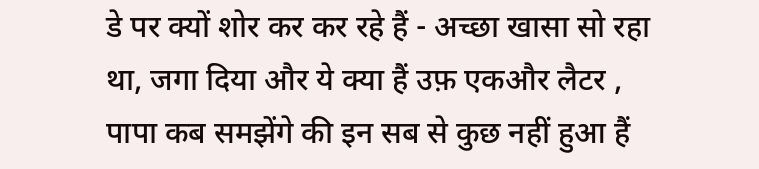डे पर क्यों शोर कर कर रहे हैं - अच्छा खासा सो रहा था, जगा दिया और ये क्या हैं उफ़ एकऔर लैटर , पापा कब समझेंगे की इन सब से कुछ नहीं हुआ हैं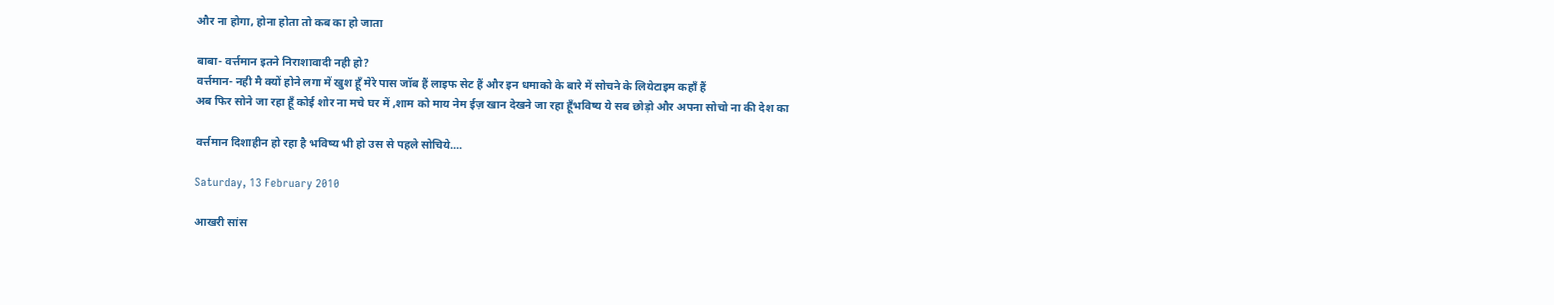और ना होगा, होना होता तो कब का हो जाता

बाबा- वर्त्तमान इतने निराशावादी नही हो?
वर्त्तमान- नही मै क्यों होने लगा में खुश हूँ मेरे पास जॉब हैं लाइफ सेट हैं और इन धमाको के बारे में सोचने के लियेटाइम कहाँ हैं
अब फिर सोने जा रहा हूँ कोई शोर ना मचे घर में ,शाम को माय नेम ईज़ खान देखने जा रहा हूँभविष्य ये सब छोड़ो और अपना सोचो ना की देश का

वर्त्तमान दिशाहीन हो रहा है भविष्य भी हो उस से पहले सोचिये....

Saturday, 13 February 2010

आखरी सांस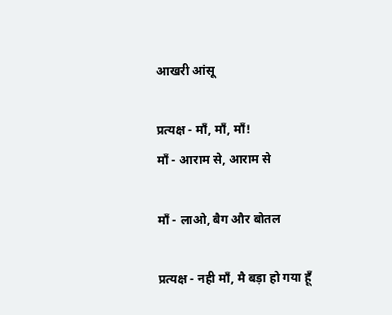आखरी आंसू

प्रत्यक्ष - माँ, माँ, माँ!
माँ - आराम से, आराम से

माँ - लाओ, बैग और बोतल

प्रत्यक्ष - नही माँ, मै बड़ा हो गया हूँ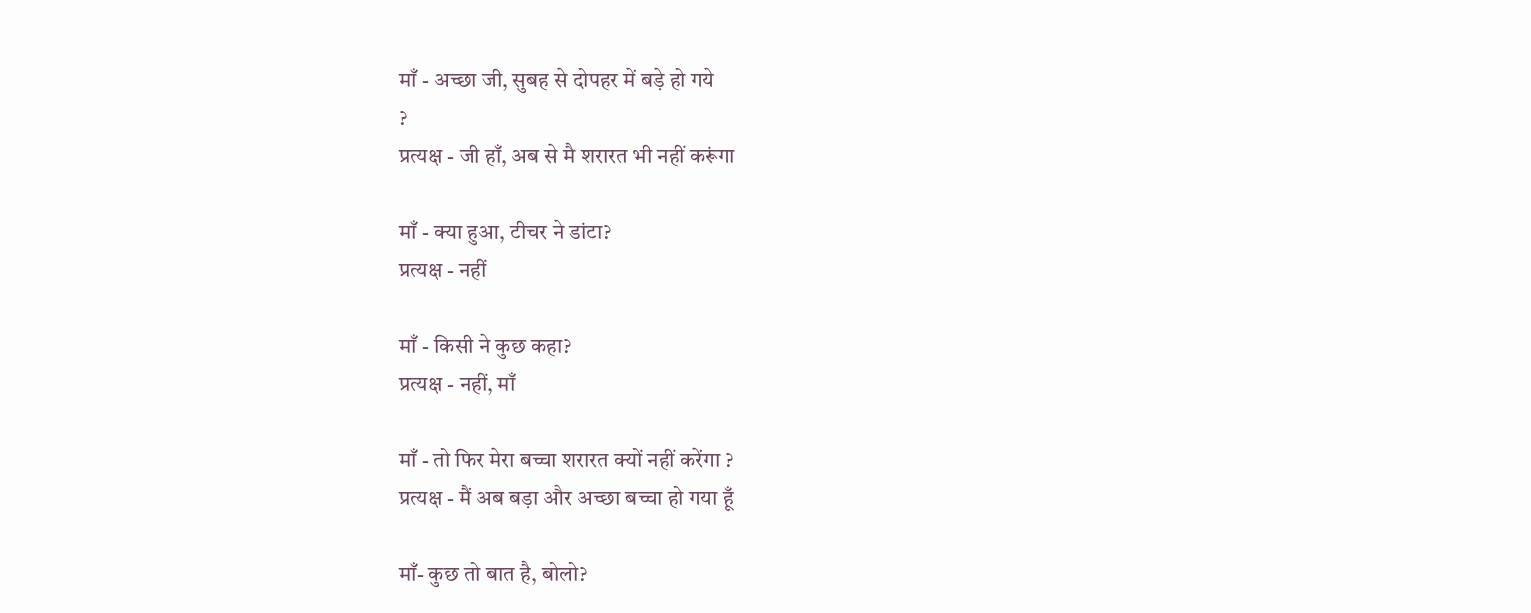माँ - अच्छा जी, सुबह से दोपहर में बड़े हो गये
?
प्रत्यक्ष - जी हाँ, अब से मै शरारत भी नहीं करूंगा

माँ - क्या हुआ, टीचर ने डांटा?
प्रत्यक्ष - नहीं

माँ - किसी ने कुछ कहा?
प्रत्यक्ष - नहीं, माँ

माँ - तो फिर मेरा बच्चा शरारत क्यों नहीं करेंगा ?
प्रत्यक्ष - मैं अब बड़ा और अच्छा बच्चा हो गया हूँ

माँ- कुछ तो बात है, बोलो?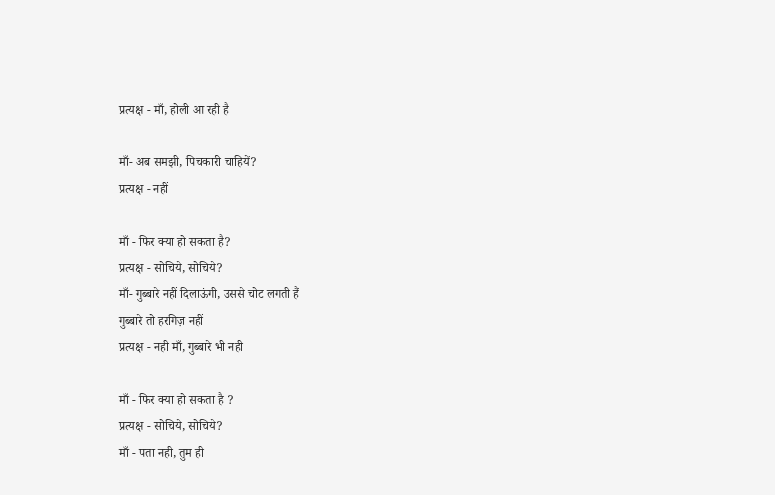प्रत्यक्ष - माँ, होली आ रही है

माँ- अब समझी, पिचकारी चाहियें?
प्रत्यक्ष - नहीं

माँ - फिर क्या हो सकता है?
प्रत्यक्ष - सोचिये, सोचिये?
माँ- गुब्बारे नहीं दिलाऊंगी, उससे चोट लगती हैं
गुब्बारे तो हरगिज़ नहीं
प्रत्यक्ष - नही माँ, गुब्बारे भी नही

माँ - फिर क्या हो सकता है ?
प्रत्यक्ष - सोचिये, सोचिये?
माँ - पता नही, तुम ही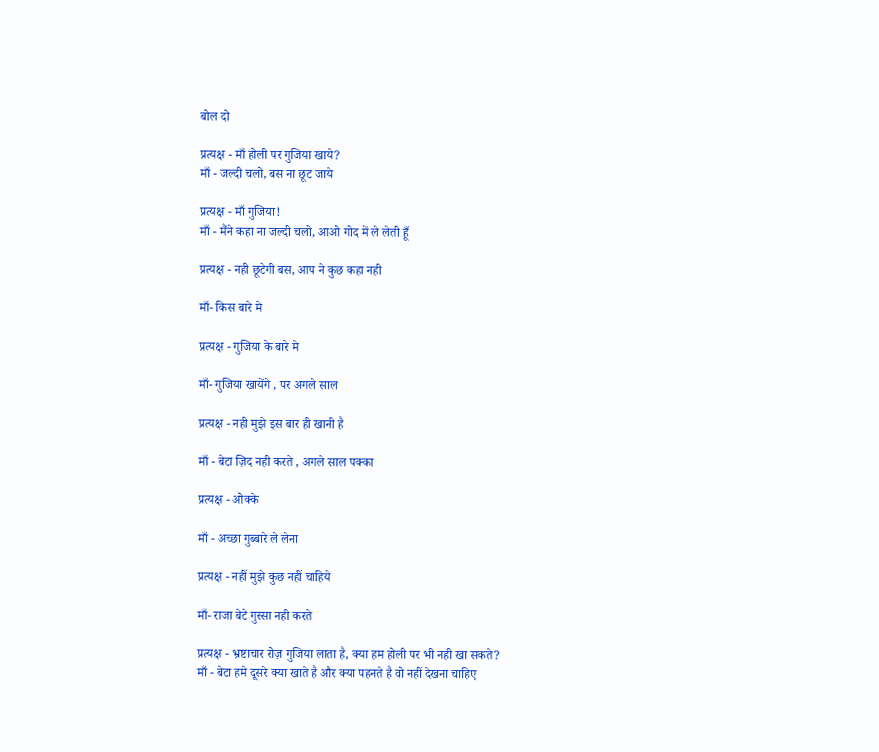बोल दो

प्रत्यक्ष - माँ होली पर गुजिया खाये?
माँ - जल्दी चलो, बस ना छूट जाये

प्रत्यक्ष - माँ गुजिया!
माँ - मैंने कहा ना जल्दी चलो, आओ गोद में ले लेती हूँ

प्रत्यक्ष - नही छूटेगी बस, आप ने कुछ कहा नही

माँ- किस बारे मे

प्रत्यक्ष - गुजिया के बारे मे

माँ- गुजिया खायेंगे , पर अगले साल

प्रत्यक्ष - नही मुझे इस बार ही खानी है

माँ - बेटा ज़िद नही करते , अगले साल पक्का

प्रत्यक्ष - ओक्के

माँ - अच्छा गुब्बारे ले लेना

प्रत्यक्ष - नहीं मुझे कुछ नहीं चाहिये

माँ- राजा बेटे गुस्सा नही करते

प्रत्यक्ष - भ्रष्टाचार रोज़ गुजिया लाता है, क्या हम होली पर भी नही खा सकते?
माँ - बेटा हमे दूसरे क्या खाते है और क्या पहनते है वो नहीं देखना चाहिए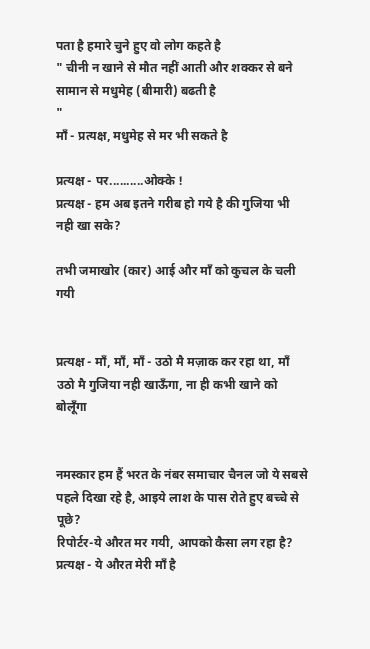पता है हमारे चुने हुए वो लोग कहते है
" चीनी न खाने से मौत नहीं आती और शक्कर से बने सामान से मधुमेह (बीमारी) बढती है
"
माँ - प्रत्यक्ष, मधुमेह से मर भी सकते है

प्रत्यक्ष - पर..........ओक्के !
प्रत्यक्ष - हम अब इतने गरीब हो गये है की गुजिया भी नही खा सके?

तभी जमाखोर (कार) आई और माँ को कुचल के चली गयी


प्रत्यक्ष - माँ, माँ, माँ - उठो मै मज़ाक कर रहा था, माँ उठो मै गुजिया नही खाऊँगा, ना ही कभी खाने को बोलूँगा


नमस्कार हम हैं भरत के नंबर समाचार चैनल जो ये सबसे पहले दिखा रहे है, आइये लाश के पास रोते हुए बच्चे से पूछे?
रिपोर्टर-ये औरत मर गयी, आपको कैसा लग रहा है?
प्रत्यक्ष - ये औरत मेरी माँ है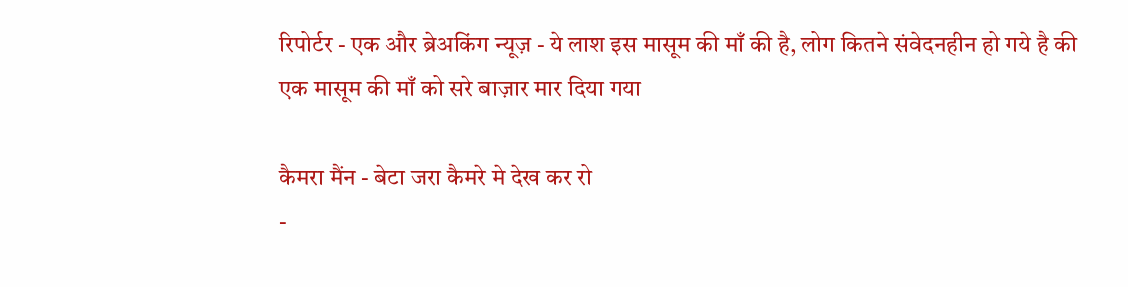रिपोर्टर - एक और ब्रेअकिंग न्यूज़ - ये लाश इस मासूम की माँ की है, लोग कितने संवेदनहीन हो गये है की एक मासूम की माँ को सरे बाज़ार मार दिया गया

कैमरा मैंन - बेटा जरा कैमरे मे देख कर रो
-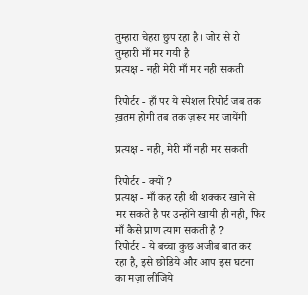तुम्हारा चेहरा छुप रहा है। जोर से रो तुम्हारी माँ मर गयी है
प्रत्यक्ष - नही मेरी माँ मर नही सकती

रिपोर्टर - हाँ पर ये स्पेशल रिपोर्ट जब तक ख़तम होगी तब तक ज़रूर मर जायेंगी

प्रत्यक्ष - नही, मेरी माँ नही मर सकती

रिपोर्टर - क्यों ?
प्रत्यक्ष - माँ कह रही थी शक्कर खाने से मर सकते है पर उन्होंने खायी ही नही, फिर माँ कैसे प्राण त्याग सकती है ?
रिपोर्टर - ये बच्चा कुछ अजीब बात कर रहा है, इसे छोडिये और आप इस घटना का मज़ा लीजिये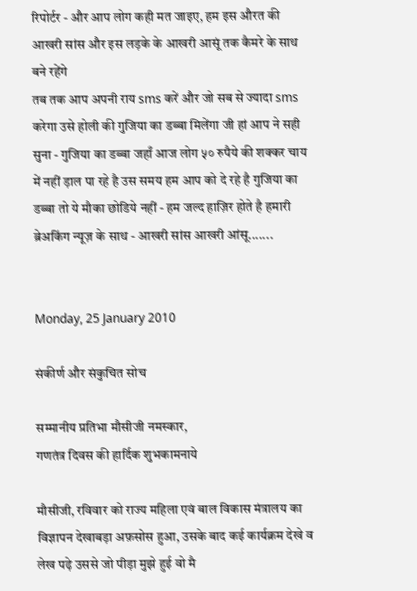रिपोर्टर - और आप लोग कही मत जाइए, हम इस औरत की आखरी सांस और इस लड़के के आखरी आसूं तक कैमरे के साथ बने रहेंगे
तब तक आप अपनी राय sms करें और जो सब से ज्यादा sms करेगा उसे होली की गुजिया का डब्बा मिलेंगा जी हां आप ने सही सुना - गुजिया का डब्बा जहाँ आज लोग ५० रुपैये की शक्कर चाय में नहीं ड़ाल पा रहे है उस समय हम आप को दे रहे है गुजिया का डब्बा तो ये मौका छोडिये नहीं - हम जल्द हाज़िर होते है हमारी ब्रेअकिंग न्यूज़ के साथ - आखरी सांस आखरी आंसू.......


Monday, 25 January 2010

संकीर्ण और संकुचित सोच

सम्मानीय प्रतिभा मौसीजी नमस्कार,
गणतंत्र दिवस की हार्दिक शुभकामनाये

मौसीजी, रविवार को राज्य महिला एवं बाल विकास मंत्रालय का विज्ञापन देखाबड़ा अफ़सोस हुआ, उसके बाद कई कार्यक्रम देखे व लेख पढ़े उससे जो पीड़ा मुझे हुई वो मै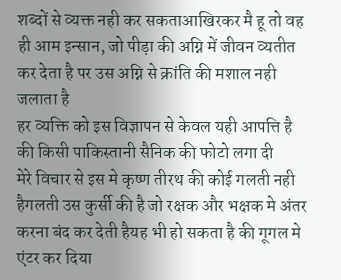शब्दों से व्यक्त नही कर सकताआखिरकर मै हू तो वह ही आम इन्सान, जो पीड़ा की अग्नि में जीवन व्यतीत कर देता है पर उस अग्नि से क्रांति की मशाल नही जलाता है
हर व्यक्ति को इस विज्ञापन से केवल यही आपत्ति है की किसी पाकिस्तानी सैनिक की फोटो लगा दी
मेरे विचार से इस मे कृष्ण तीरथ की कोई गलती नही हैगलती उस कुर्सी की है जो रक्षक और भक्षक मे अंतर करना बंद कर देती हैयह भी हो सकता है की गूगल मे एंटर कर दिया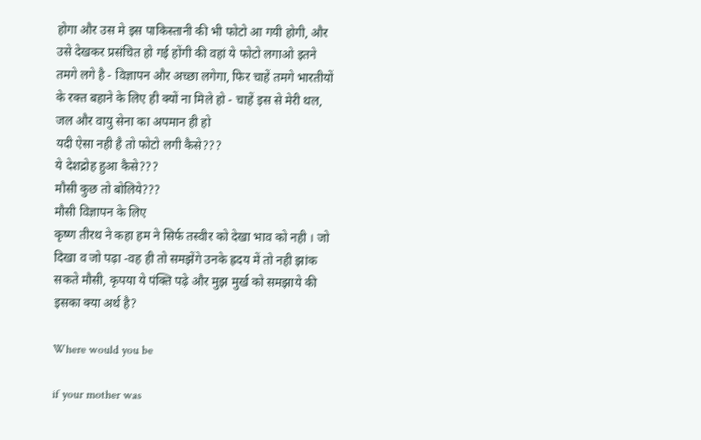होगा और उस मे इस पाकिस्तानी की भी फोटो आ गयी होगी, और उसे देखकर प्रसंचित हो गई होंगी की वहां ये फोटो लगाओ इतने तमगे लगे है - विज्ञापन और अच्छा लगेगा, फिर चाहें तमगे भारतीयों के रक्त बहाने के लिए ही क्यों ना मिले हो - चाहें इस से मेरी थल, जल और वायु सेना का अपमान ही हो
यदी ऐसा नही है तो फोटो लगी कैसे???
ये देशद्रोह हुआ कैसे???
मौसी कुछ तो बोलिये???
मौसी विज्ञापन के लिए
कृष्ण तीरथ ने कहा हम ने सिर्फ तस्वीर को देखा भाव को नही । जो दिखा व जो पढ़ा -वह ही तो समझेंगे उनके ह्रदय में तो नही झांक सकते मौसी, कृपया ये पंक्ति पढ़े और मुझ मुर्ख को समझाये की इसका क्या अर्थ है?

Where would you be

if your mother was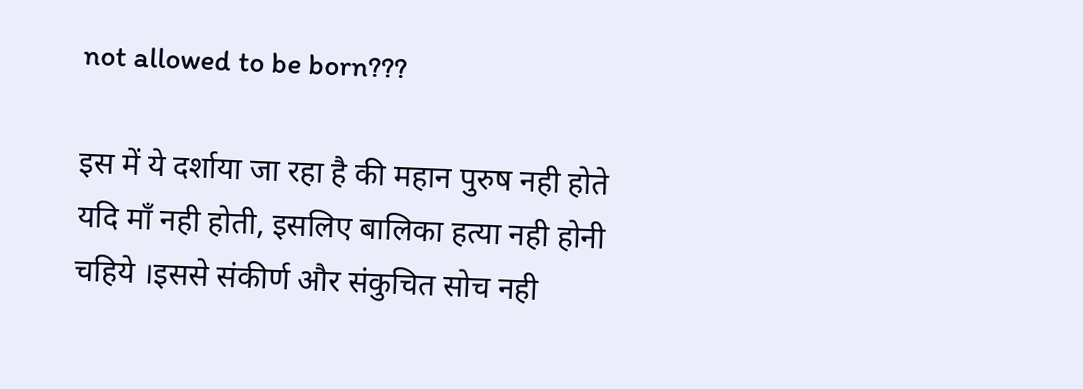not allowed to be born???

इस में ये दर्शाया जा रहा है की महान पुरुष नही होते यदि माँ नही होती, इसलिए बालिका हत्या नही होनी चहिये ।इससे संकीर्ण और संकुचित सोच नही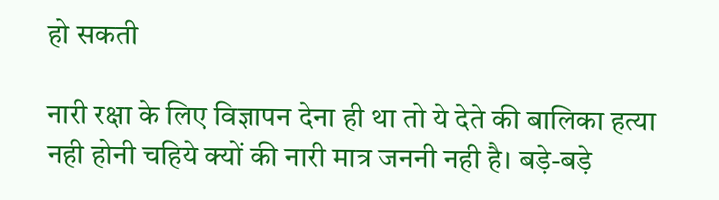हो सकती

नारी रक्षा के लिए विज्ञापन देना ही था तो ये देते की बालिका हत्या नही होनी चहिये क्यों की नारी मात्र जननी नही है। बड़े-बड़े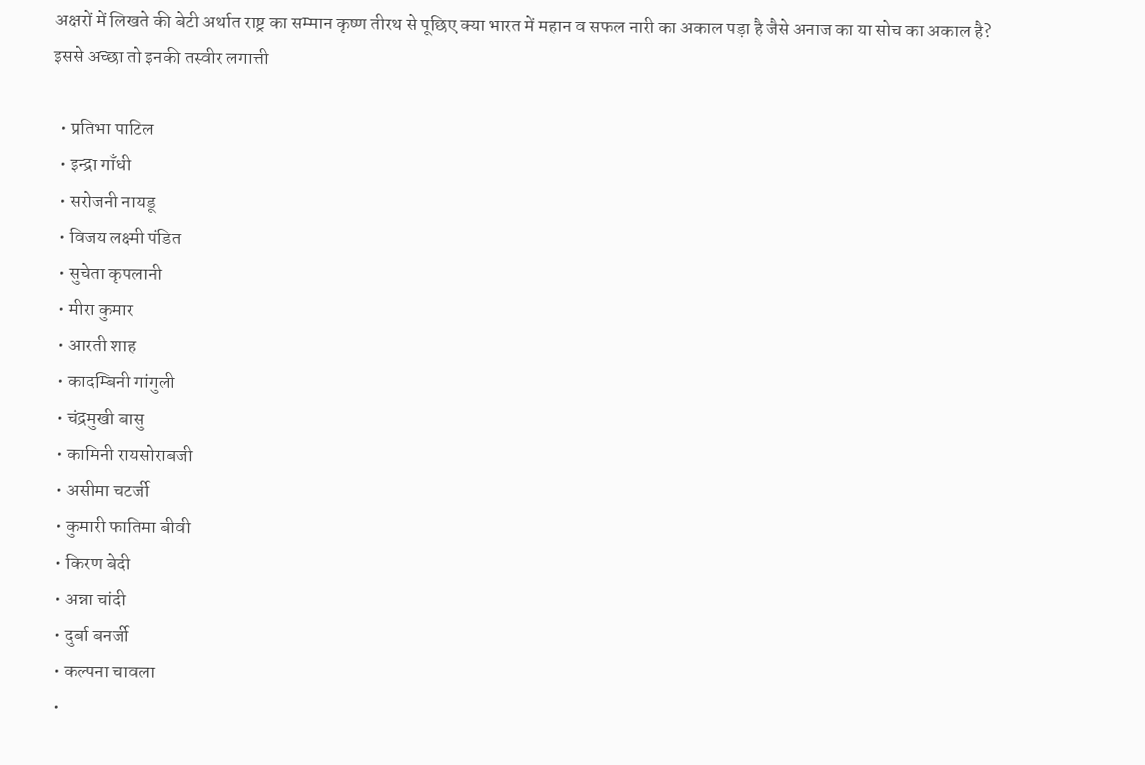अक्षरों में लिखते की बेटी अर्थात राष्ट्र का सम्मान कृष्ण तीरथ से पूछिए क्या भारत में महान व सफल नारी का अकाल पड़ा है जैसे अनाज का या सोच का अकाल है? इससे अच्छा तो इनकी तस्वीर लगात्ती

  • प्रतिभा पाटिल
  • इन्द्रा गाँधी
  • सरोजनी नायडू
  • विजय लक्ष्मी पंडित
  • सुचेता कृपलानी
  • मीरा कुमार
  • आरती शाह
  • कादम्बिनी गांगुली
  • चंद्रमुखी बासु
  • कामिनी रायसोराबजी
  • असीमा चटर्जी
  • कुमारी फातिमा बीवी
  • किरण बेदी
  • अन्ना चांदी
  • दुर्बा बनर्जी
  • कल्पना चावला
  •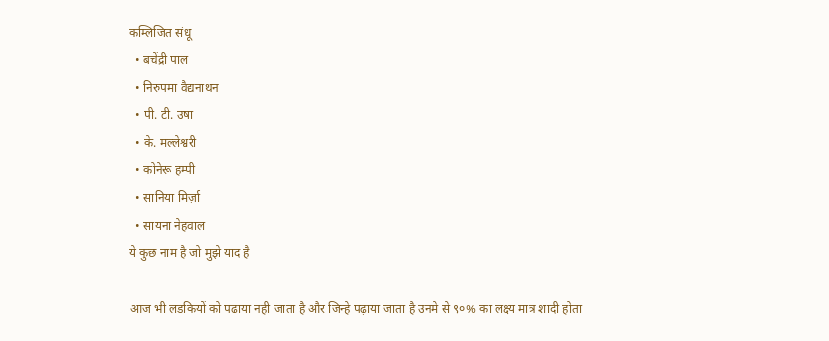कम्लिजित संधू
  • बचेंद्री पाल
  • निरुपमा वैद्यनाथन
  • पी. टी. उषा
  • के. मल्लेश्वरी
  • कोनेरू हम्पी
  • सानिया मिर्ज़ा
  • सायना नेहवाल
ये कुछ नाम है जो मुझे याद है

आज भी लडकियों को पढाया नही जाता है और जिन्हे पढ़ाया जाता है उनमे से ९०% का लक्ष्य मात्र शादी होता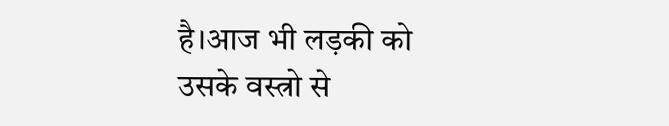है।आज भी लड़की को उसके वस्त्रो से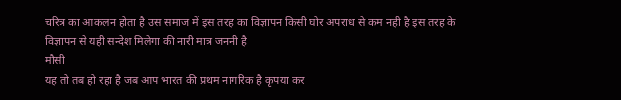चरित्र का आकलन होता है उस समाज में इस तरह का विज्ञापन किसी घोर अपराध से कम नही है इस तरह के विज्ञापन से यही सन्देश मिलेगा की नारी मात्र जननी है
मौसी
यह तो तब हो रहा है जब आप भारत की प्रथम नागरिक है कृपया कर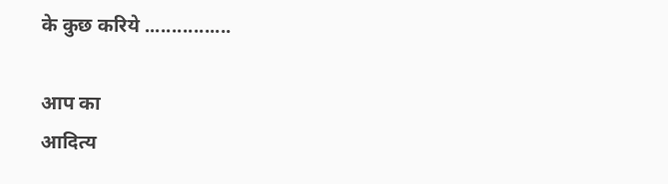के कुछ करिये ................

आप का
आदित्य